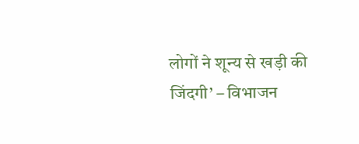लोगों ने शून्य से खड़ी की जिंदगी’ – विभाजन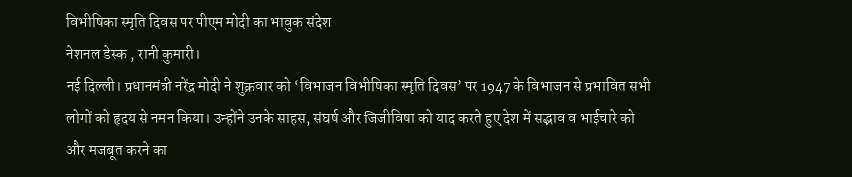विभीषिका स्मृति दिवस पर पीएम मोदी का भावुक संदेश
नेशनल डेस्क , रानी कुमारी।
नई दिल्ली। प्रधानमंत्री नरेंद्र मोदी ने शुक्रवार को ‘विभाजन विभीषिका स्मृति दिवस’ पर 1947 के विभाजन से प्रभावित सभी लोगों को हृदय से नमन किया। उन्होंने उनके साहस, संघर्ष और जिजीविषा को याद करते हुए देश में सद्भाव व भाईचारे को और मजबूत करने का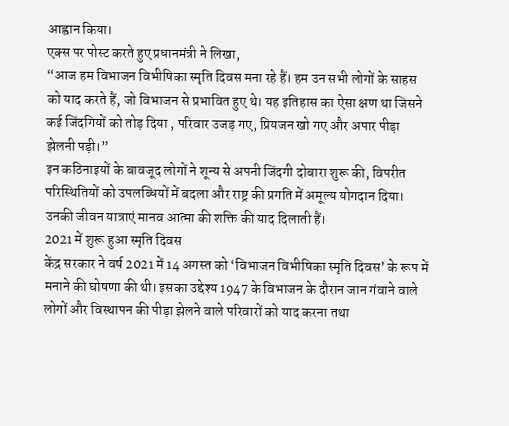आह्वान किया।
एक्स पर पोस्ट करते हुए प्रधानमंत्री ने लिखा,
“आज हम विभाजन विभीषिका स्मृति दिवस मना रहे हैं। हम उन सभी लोगों के साहस को याद करते हैं, जो विभाजन से प्रभावित हुए थे। यह इतिहास का ऐसा क्षण था जिसने कई जिंदगियों को तोड़ दिया , परिवार उजड़ गए, प्रियजन खो गए और अपार पीड़ा झेलनी पड़ी।”
इन कठिनाइयों के बावजूद लोगों ने शून्य से अपनी जिंदगी दोबारा शुरू की, विपरीत परिस्थितियों को उपलब्धियों में बदला और राष्ट्र की प्रगति में अमूल्य योगदान दिया। उनकी जीवन यात्राएं मानव आत्मा की शक्ति की याद दिलाती हैं।
2021 में शुरू हुआ स्मृति दिवस
केंद्र सरकार ने वर्ष 2021 में 14 अगस्त को ‘विभाजन विभीषिका स्मृति दिवस’ के रूप में मनाने की घोषणा की थी। इसका उद्देश्य 1947 के विभाजन के दौरान जान गंवाने वाले लोगों और विस्थापन की पीड़ा झेलने वाले परिवारों को याद करना तथा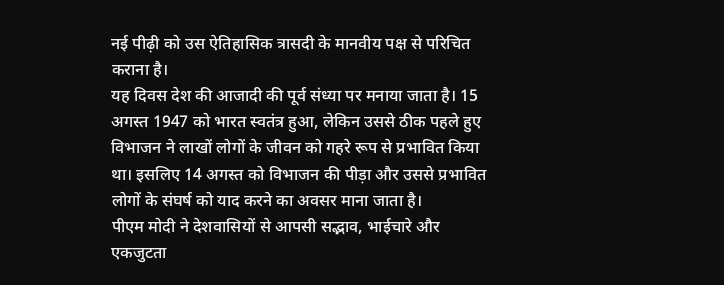नई पीढ़ी को उस ऐतिहासिक त्रासदी के मानवीय पक्ष से परिचित कराना है।
यह दिवस देश की आजादी की पूर्व संध्या पर मनाया जाता है। 15 अगस्त 1947 को भारत स्वतंत्र हुआ, लेकिन उससे ठीक पहले हुए विभाजन ने लाखों लोगों के जीवन को गहरे रूप से प्रभावित किया था। इसलिए 14 अगस्त को विभाजन की पीड़ा और उससे प्रभावित लोगों के संघर्ष को याद करने का अवसर माना जाता है।
पीएम मोदी ने देशवासियों से आपसी सद्भाव, भाईचारे और एकजुटता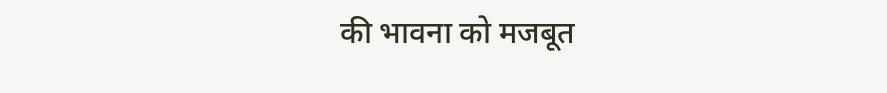की भावना को मजबूत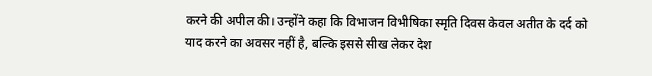करने की अपील की। उन्होंने कहा कि विभाजन विभीषिका स्मृति दिवस केवल अतीत के दर्द को याद करने का अवसर नहीं है, बल्कि इससे सीख लेकर देश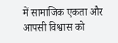में सामाजिक एकता और आपसी विश्वास को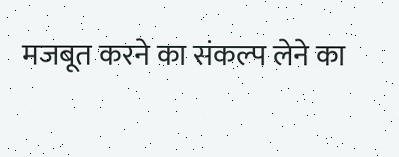मजबूत करने का संकल्प लेने का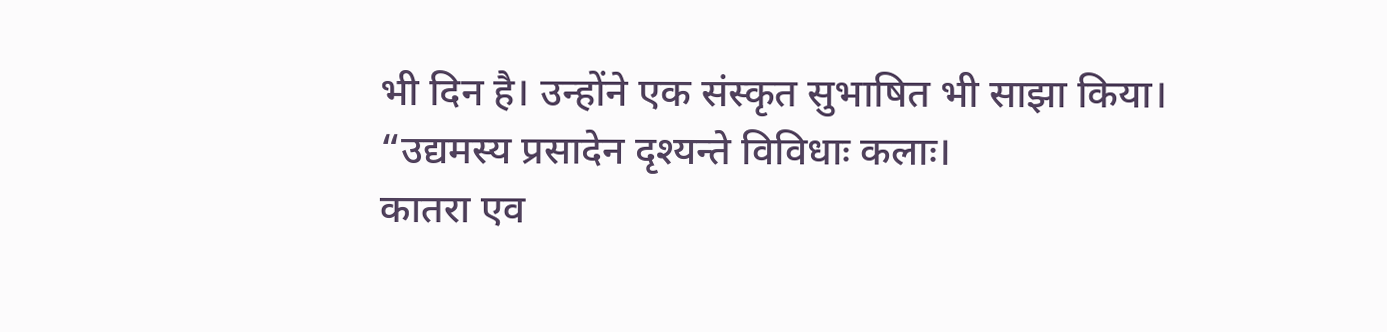भी दिन है। उन्होंने एक संस्कृत सुभाषित भी साझा किया।
“उद्यमस्य प्रसादेन दृश्यन्ते विविधाः कलाः।
कातरा एव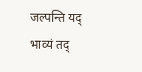जल्पन्ति यद् भाव्यं तद्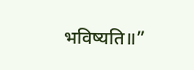भविष्यति॥”